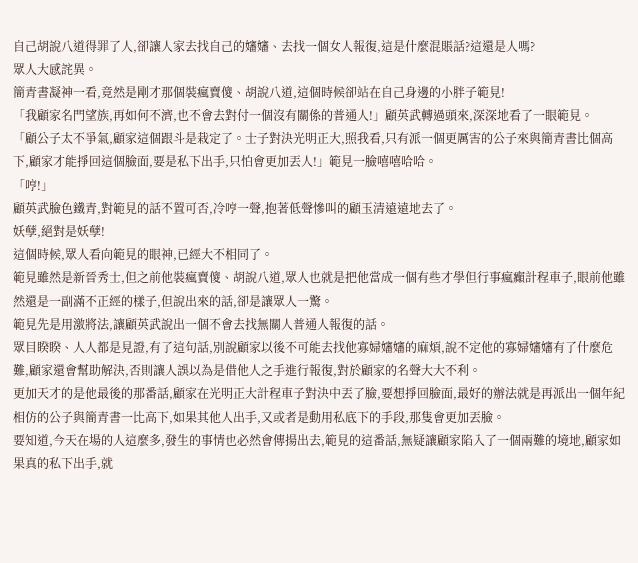自己胡說八道得罪了人,卻讓人家去找自己的嬸嬸、去找一個女人報復,這是什麼混賬話?這還是人嗎?
眾人大感詫異。
簡青書凝神一看,竟然是剛才那個裝瘋賣傻、胡說八道,這個時候卻站在自己身邊的小胖子範見!
「我顧家名門望族,再如何不濟,也不會去對付一個沒有關係的普通人!」顧英武轉過頭來,深深地看了一眼範見。
「顧公子太不爭氣,顧家這個跟斗是栽定了。士子對決光明正大,照我看,只有派一個更厲害的公子來與簡青書比個高下,顧家才能掙回這個臉面,要是私下出手,只怕會更加丟人!」範見一臉嘻嘻哈哈。
「哼!」
顧英武臉色鐵青,對範見的話不置可否,冷哼一聲,抱著低聲慘叫的顧玉清遠遠地去了。
妖孽,絕對是妖孽!
這個時候,眾人看向範見的眼神,已經大不相同了。
範見雖然是新晉秀士,但之前他裝瘋賣傻、胡說八道,眾人也就是把他當成一個有些才學但行事瘋癲計程車子,眼前他雖然還是一副滿不正經的樣子,但說出來的話,卻是讓眾人一驚。
範見先是用激將法,讓顧英武說出一個不會去找無關人普通人報復的話。
眾目睽睽、人人都是見證,有了這句話,別說顧家以後不可能去找他寡婦嬸嬸的麻煩,說不定他的寡婦嬸嬸有了什麼危難,顧家還會幫助解決,否則讓人誤以為是借他人之手進行報復,對於顧家的名聲大大不利。
更加天才的是他最後的那番話,顧家在光明正大計程車子對決中丟了臉,要想掙回臉面,最好的辦法就是再派出一個年紀相仿的公子與簡青書一比高下,如果其他人出手,又或者是動用私底下的手段,那隻會更加丟臉。
要知道,今天在場的人這麼多,發生的事情也必然會傳揚出去,範見的這番話,無疑讓顧家陷入了一個兩難的境地,顧家如果真的私下出手,就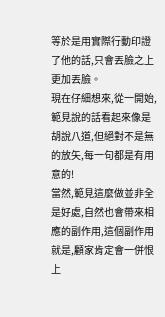等於是用實際行動印證了他的話,只會丟臉之上更加丟臉。
現在仔細想來,從一開始,範見說的話看起來像是胡說八道,但絕對不是無的放矢,每一句都是有用意的!
當然,範見這麼做並非全是好處,自然也會帶來相應的副作用,這個副作用就是,顧家肯定會一併恨上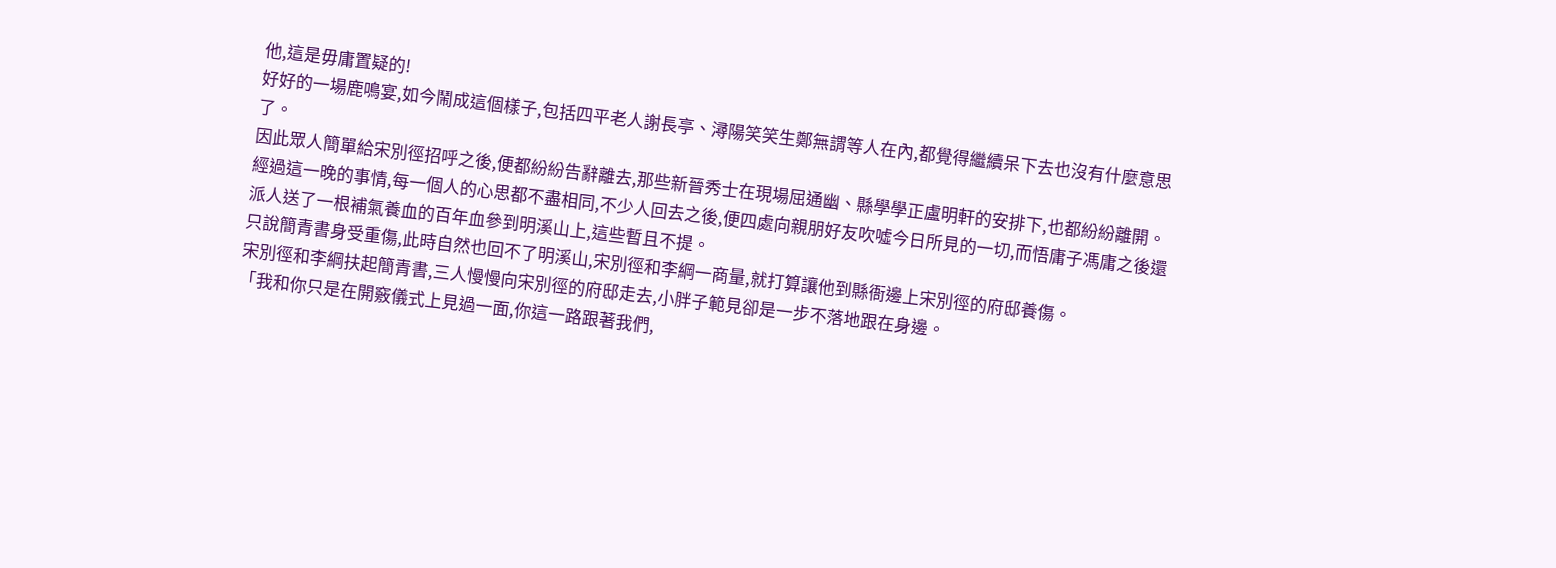他,這是毋庸置疑的!
好好的一場鹿鳴宴,如今鬧成這個樣子,包括四平老人謝長亭、潯陽笑笑生鄭無謂等人在內,都覺得繼續呆下去也沒有什麼意思了。
因此眾人簡單給宋別徑招呼之後,便都紛紛告辭離去,那些新晉秀士在現場屈通幽、縣學學正盧明軒的安排下,也都紛紛離開。
經過這一晚的事情,每一個人的心思都不盡相同,不少人回去之後,便四處向親朋好友吹噓今日所見的一切,而悟庸子馮庸之後還派人送了一根補氣養血的百年血參到明溪山上,這些暫且不提。
只說簡青書身受重傷,此時自然也回不了明溪山,宋別徑和李綱一商量,就打算讓他到縣衙邊上宋別徑的府邸養傷。
宋別徑和李綱扶起簡青書,三人慢慢向宋別徑的府邸走去,小胖子範見卻是一步不落地跟在身邊。
「我和你只是在開竅儀式上見過一面,你這一路跟著我們,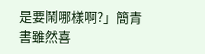是要鬧哪樣啊?」簡青書雖然喜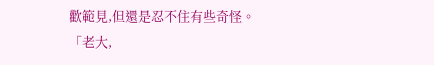歡範見,但還是忍不住有些奇怪。
「老大,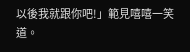以後我就跟你吧!」範見嘻嘻一笑道。